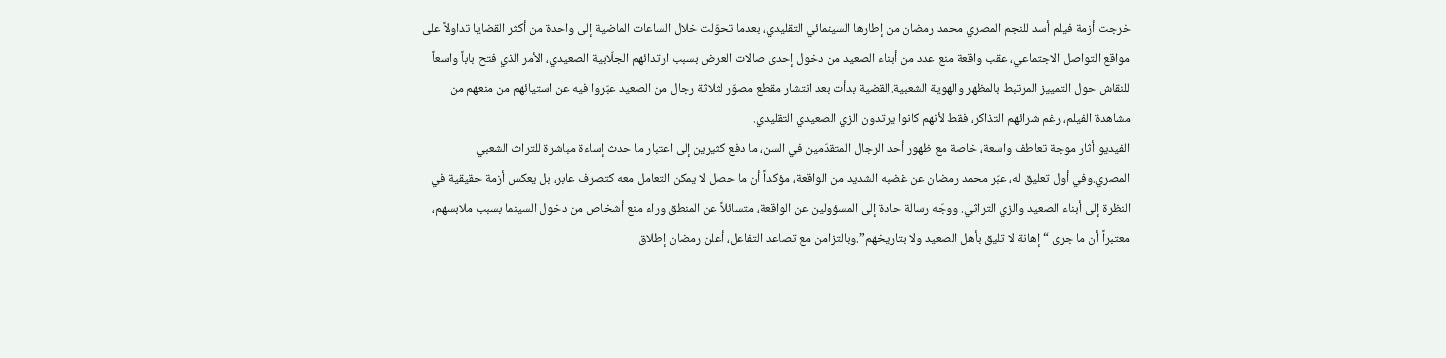خرجت أزمة فيلم أسد للنجم المصري محمد رمضان من إطارها السينمائي التقليدي، بعدما تحوّلت خلال الساعات الماضية إلى واحدة من أكثر القضايا تداولاً على مواقع التواصل الاجتماعي، عقب واقعة منع عدد من أبناء الصعيد من دخول إحدى صالات العرض بسبب ارتدائهم الجلّابية الصعيدي، الأمر الذي فتح باباً واسعاً للنقاش حول التمييز المرتبط بالمظهر والهوية الشعبية.القضية بدأت بعد انتشار مقطع مصوّر لثلاثة رجال من الصعيد عبّروا فيه عن استيائهم من منعهم من مشاهدة الفيلم، رغم شرائهم التذاكر، فقط لأنهم كانوا يرتدون الزي الصعيدي التقليدي.
الفيديو أثار موجة تعاطف واسعة، خاصة مع ظهور أحد الرجال المتقدّمين في السن، ما دفع كثيرين إلى اعتبار ما حدث إساءة مباشرة للتراث الشعبي المصري.وفي أول تعليق له، عبّر محمد رمضان عن غضبه الشديد من الواقعة، مؤكداً أن ما حصل لا يمكن التعامل معه كتصرف عابر، بل يعكس أزمة حقيقية في النظرة إلى أبناء الصعيد والزي التراثي. ووجّه رسالة حادة إلى المسؤولين عن الواقعة، متسائلاً عن المنطق وراء منع أشخاص من دخول السينما بسبب ملابسهم، معتبراً أن ما جرى “إهانة لا تليق بأهل الصعيد ولا بتاريخهم”.وبالتزامن مع تصاعد التفاعل، أعلن رمضان إطلاق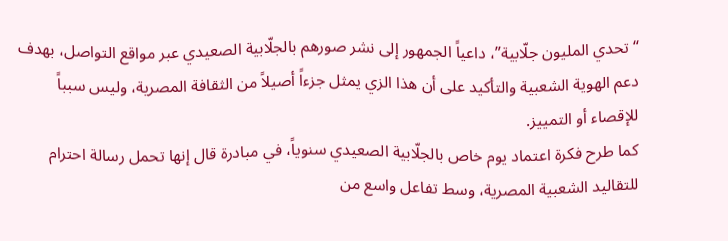“تحدي المليون جلّابية”، داعياً الجمهور إلى نشر صورهم بالجلّابية الصعيدي عبر مواقع التواصل، بهدف دعم الهوية الشعبية والتأكيد على أن هذا الزي يمثل جزءاً أصيلاً من الثقافة المصرية، وليس سبباً للإقصاء أو التمييز.
كما طرح فكرة اعتماد يوم خاص بالجلّابية الصعيدي سنوياً، في مبادرة قال إنها تحمل رسالة احترام للتقاليد الشعبية المصرية، وسط تفاعل واسع من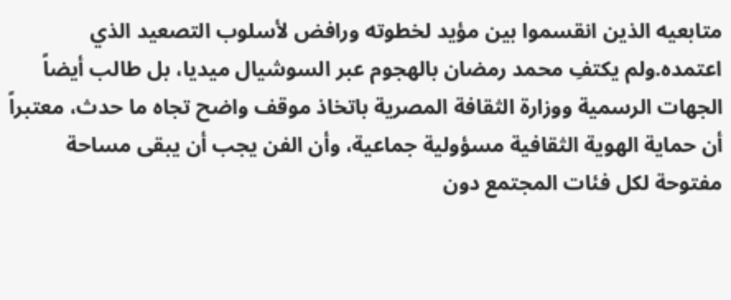متابعيه الذين انقسموا بين مؤيد لخطوته ورافض لأسلوب التصعيد الذي اعتمده.ولم يكتفِ محمد رمضان بالهجوم عبر السوشيال ميديا، بل طالب أيضاً الجهات الرسمية ووزارة الثقافة المصرية باتخاذ موقف واضح تجاه ما حدث، معتبراً أن حماية الهوية الثقافية مسؤولية جماعية، وأن الفن يجب أن يبقى مساحة مفتوحة لكل فئات المجتمع دون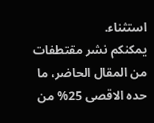استثناء.
يمكنكم نشر مقتطفات من المقال الحاضر، ما حده الاقصى 25% من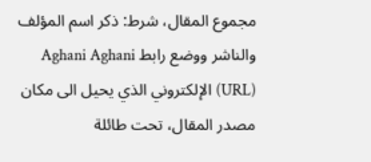مجموع المقال، شرط: ذكر اسم المؤلف والناشر ووضع رابط Aghani Aghani (URL) الإلكتروني الذي يحيل الى مكان مصدر المقال، تحت طائلة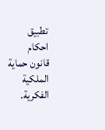تطبيق احكام قانون حماية الملكية الفكرية.